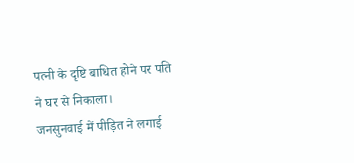पत्नी के दृष्टि बाधित होने पर पति ने घर से निकाला।
जनसुनवाई में पीड़ित ने लगाई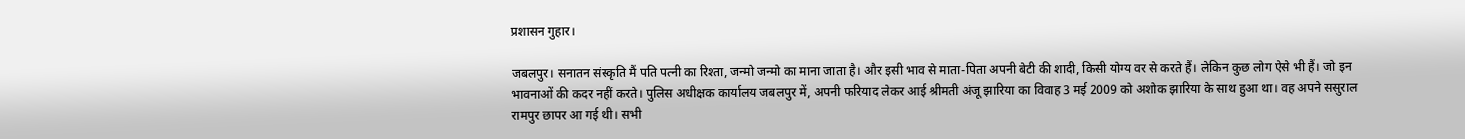प्रशासन गुहार।

जबलपुर। सनातन संस्कृति मैं पति पत्नी का रिश्ता, जन्मो जन्मो का माना जाता है। और इसी भाव से माता-पिता अपनी बेटी की शादी, किसी योग्य वर से करते हैं। लेकिन कुछ लोग ऐसे भी हैं। जो इन भावनाओं की कदर नहीं करते। पुलिस अधीक्षक कार्यालय जबलपुर में, अपनी फरियाद लेकर आई श्रीमती अंजू झारिया का विवाह 3 मई 2009 को अशोक झारिया के साथ हुआ था। वह अपने ससुराल रामपुर छापर आ गई थी। सभी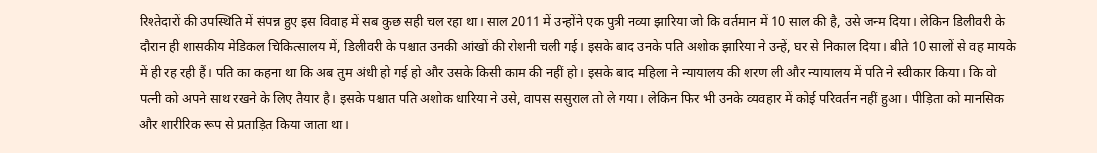रिश्तेदारों की उपस्थिति में संपन्न हुए इस विवाह में सब कुछ सही चल रहा था। साल 2011 में उन्होंने एक पुत्री नव्या झारिया जो कि वर्तमान में 10 साल की है, उसे जन्म दिया। लेकिन डिलीवरी के दौरान ही शासकीय मेडिकल चिकित्सालय में, डिलीवरी के पश्चात उनकी आंखों की रोशनी चली गई। इसके बाद उनके पति अशोक झारिया ने उन्हें, घर से निकाल दिया। बीते 10 सालों से वह मायके में ही रह रही हैं। पति का कहना था कि अब तुम अंधी हो गई हो और उसके किसी काम की नहीं हो। इसके बाद महिला ने न्यायालय की शरण ली और न्यायालय में पति ने स्वीकार किया। कि वो पत्नी को अपने साथ रखने के लिए तैयार है। इसके पश्चात पति अशोक धारिया ने उसे, वापस ससुराल तो ले गया। लेकिन फिर भी उनके व्यवहार में कोई परिवर्तन नहीं हुआ। पीड़िता को मानसिक और शारीरिक रूप से प्रताड़ित किया जाता था।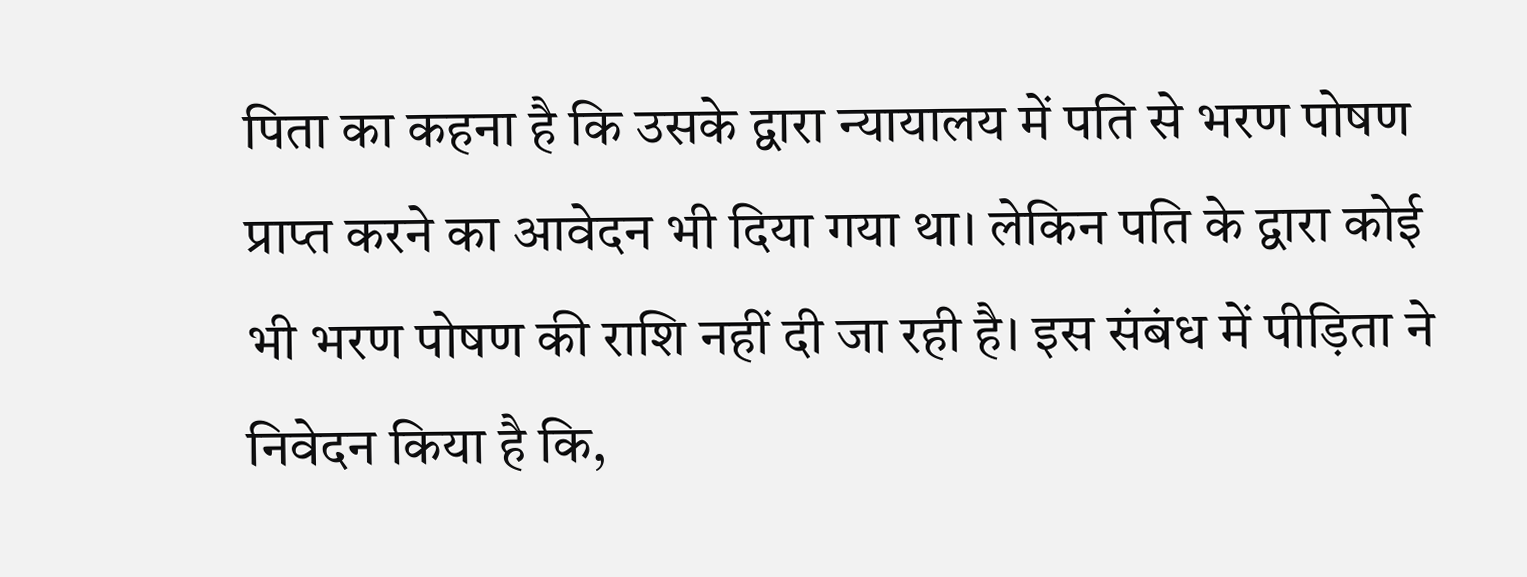पिता का कहना है कि उसके द्वारा न्यायालय में पति से भरण पोषण प्राप्त करने का आवेदन भी दिया गया था। लेकिन पति के द्वारा कोई भी भरण पोषण की राशि नहीं दी जा रही है। इस संबंध में पीड़िता ने निवेदन किया है कि,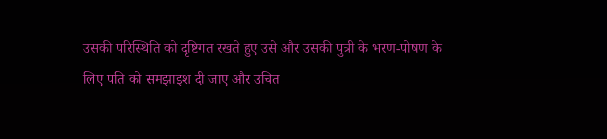उसकी परिस्थिति को दृष्टिगत रखते हुए उसे और उसकी पुत्री के भरण-पोषण के लिए पति को समझाइश दी जाए और उचित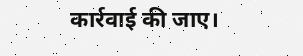कार्रवाई की जाए।